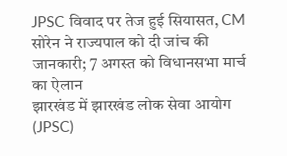JPSC विवाद पर तेज हुई सियासत, CM सोरेन ने राज्यपाल को दी जांच की जानकारी; 7 अगस्त को विधानसभा मार्च का ऐलान
झारखंड में झारखंड लोक सेवा आयोग (JPSC)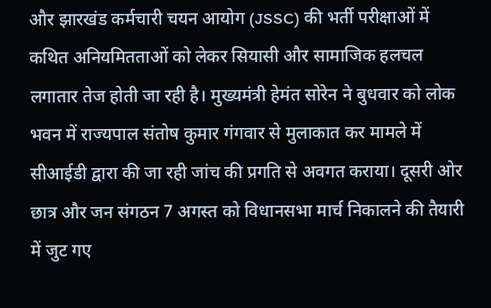और झारखंड कर्मचारी चयन आयोग (JSSC) की भर्ती परीक्षाओं में कथित अनियमितताओं को लेकर सियासी और सामाजिक हलचल लगातार तेज होती जा रही है। मुख्यमंत्री हेमंत सोरेन ने बुधवार को लोक भवन में राज्यपाल संतोष कुमार गंगवार से मुलाकात कर मामले में सीआईडी द्वारा की जा रही जांच की प्रगति से अवगत कराया। दूसरी ओर छात्र और जन संगठन 7 अगस्त को विधानसभा मार्च निकालने की तैयारी में जुट गए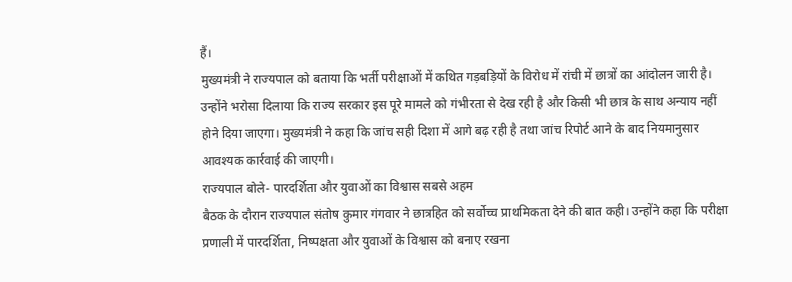हैं।
मुख्यमंत्री ने राज्यपाल को बताया कि भर्ती परीक्षाओं में कथित गड़बड़ियों के विरोध में रांची में छात्रों का आंदोलन जारी है। उन्होंने भरोसा दिलाया कि राज्य सरकार इस पूरे मामले को गंभीरता से देख रही है और किसी भी छात्र के साथ अन्याय नहीं होने दिया जाएगा। मुख्यमंत्री ने कहा कि जांच सही दिशा में आगे बढ़ रही है तथा जांच रिपोर्ट आने के बाद नियमानुसार आवश्यक कार्रवाई की जाएगी।
राज्यपाल बोले- पारदर्शिता और युवाओं का विश्वास सबसे अहम
बैठक के दौरान राज्यपाल संतोष कुमार गंगवार ने छात्रहित को सर्वोच्च प्राथमिकता देने की बात कही। उन्होंने कहा कि परीक्षा प्रणाली में पारदर्शिता, निष्पक्षता और युवाओं के विश्वास को बनाए रखना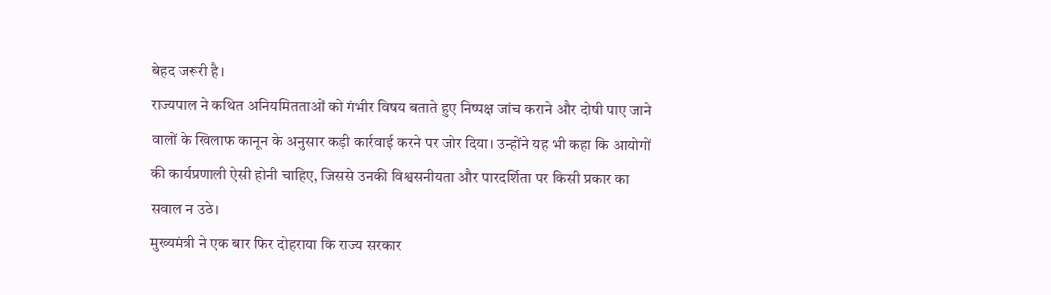बेहद जरूरी है।
राज्यपाल ने कथित अनियमितताओं को गंभीर विषय बताते हुए निष्पक्ष जांच कराने और दोषी पाए जाने वालों के खिलाफ कानून के अनुसार कड़ी कार्रवाई करने पर जोर दिया। उन्होंने यह भी कहा कि आयोगों की कार्यप्रणाली ऐसी होनी चाहिए, जिससे उनकी विश्वसनीयता और पारदर्शिता पर किसी प्रकार का सवाल न उठे।
मुख्यमंत्री ने एक बार फिर दोहराया कि राज्य सरकार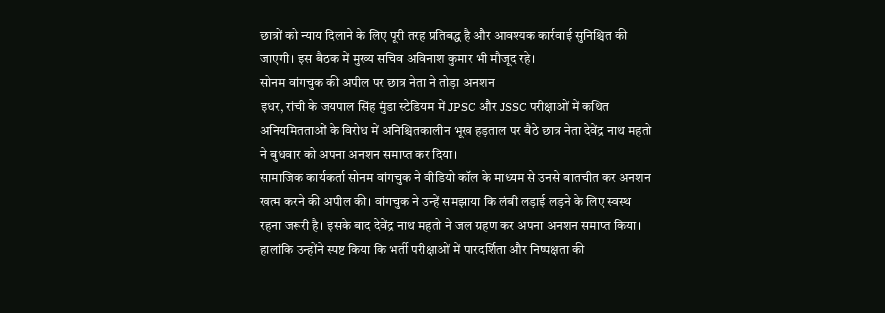छात्रों को न्याय दिलाने के लिए पूरी तरह प्रतिबद्ध है और आवश्यक कार्रवाई सुनिश्चित की जाएगी। इस बैठक में मुख्य सचिव अविनाश कुमार भी मौजूद रहे।
सोनम वांगचुक की अपील पर छात्र नेता ने तोड़ा अनशन
इधर, रांची के जयपाल सिंह मुंडा स्टेडियम में JPSC और JSSC परीक्षाओं में कथित अनियमितताओं के विरोध में अनिश्चितकालीन भूख हड़ताल पर बैठे छात्र नेता देवेंद्र नाथ महतो ने बुधवार को अपना अनशन समाप्त कर दिया।
सामाजिक कार्यकर्ता सोनम वांगचुक ने वीडियो कॉल के माध्यम से उनसे बातचीत कर अनशन खत्म करने की अपील की। वांगचुक ने उन्हें समझाया कि लंबी लड़ाई लड़ने के लिए स्वस्थ रहना जरूरी है। इसके बाद देवेंद्र नाथ महतो ने जल ग्रहण कर अपना अनशन समाप्त किया।
हालांकि उन्होंने स्पष्ट किया कि भर्ती परीक्षाओं में पारदर्शिता और निष्पक्षता की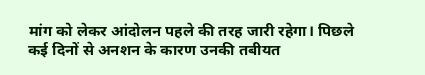मांग को लेकर आंदोलन पहले की तरह जारी रहेगा। पिछले कई दिनों से अनशन के कारण उनकी तबीयत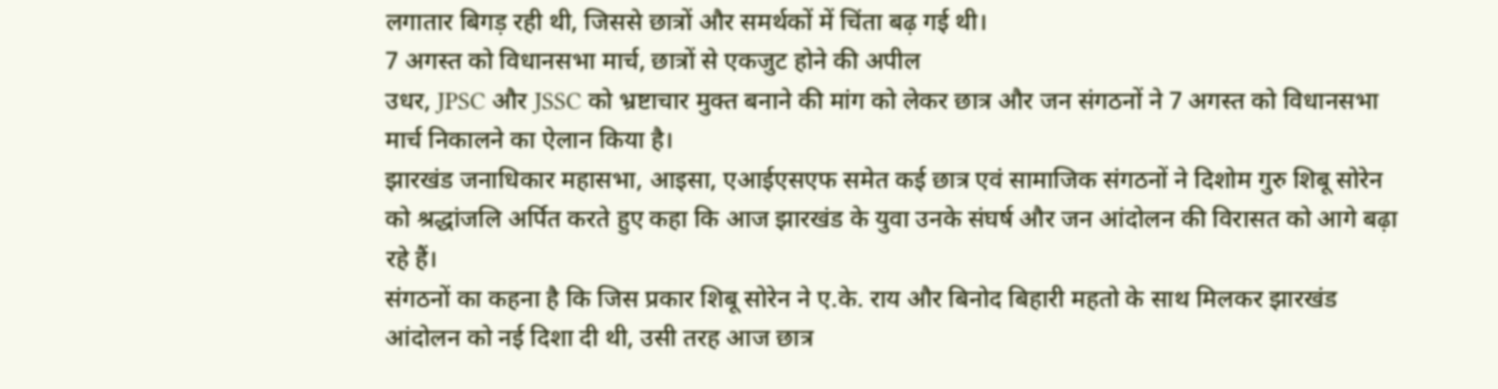लगातार बिगड़ रही थी, जिससे छात्रों और समर्थकों में चिंता बढ़ गई थी।
7 अगस्त को विधानसभा मार्च, छात्रों से एकजुट होने की अपील
उधर, JPSC और JSSC को भ्रष्टाचार मुक्त बनाने की मांग को लेकर छात्र और जन संगठनों ने 7 अगस्त को विधानसभा मार्च निकालने का ऐलान किया है।
झारखंड जनाधिकार महासभा, आइसा, एआईएसएफ समेत कई छात्र एवं सामाजिक संगठनों ने दिशोम गुरु शिबू सोरेन को श्रद्धांजलि अर्पित करते हुए कहा कि आज झारखंड के युवा उनके संघर्ष और जन आंदोलन की विरासत को आगे बढ़ा रहे हैं।
संगठनों का कहना है कि जिस प्रकार शिबू सोरेन ने ए.के. राय और बिनोद बिहारी महतो के साथ मिलकर झारखंड आंदोलन को नई दिशा दी थी, उसी तरह आज छात्र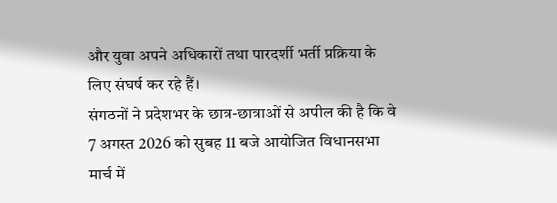और युवा अपने अधिकारों तथा पारदर्शी भर्ती प्रक्रिया के लिए संघर्ष कर रहे हैं।
संगठनों ने प्रदेशभर के छात्र-छात्राओं से अपील की है कि वे 7 अगस्त 2026 को सुबह 11 बजे आयोजित विधानसभा मार्च में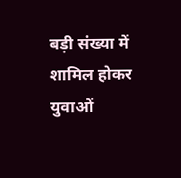बड़ी संख्या में शामिल होकर युवाओं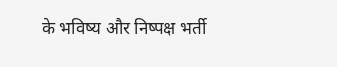के भविष्य और निष्पक्ष भर्ती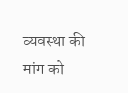व्यवस्था की मांग को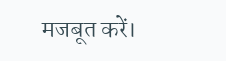मजबूत करें।